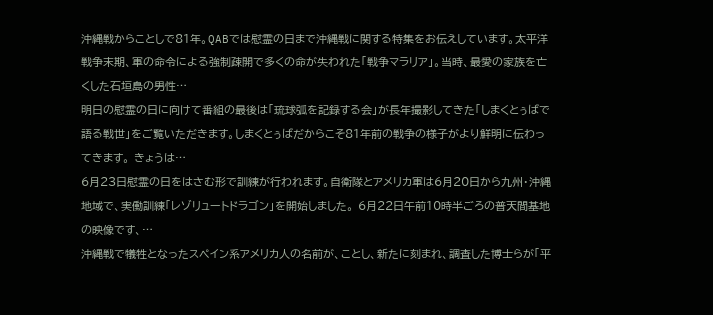沖縄戦からことしで81年。QABでは慰霊の日まで沖縄戦に関する特集をお伝えしています。太平洋戦争末期、軍の命令による強制疎開で多くの命が失われた「戦争マラリア」。当時、最愛の家族を亡くした石垣島の男性…
明日の慰霊の日に向けて番組の最後は「琉球弧を記録する会」が長年撮影してきた「しまくとぅばで語る戦世」をご覧いただきます。しまくとぅばだからこそ81年前の戦争の様子がより鮮明に伝わってきます。 きょうは…
6月23日慰霊の日をはさむ形で訓練が行われます。自衛隊とアメリカ軍は6月20日から九州・沖縄地域で、実働訓練「レゾリュートドラゴン」を開始しました。 6月22日午前10時半ごろの普天間基地の映像です、…
沖縄戦で犠牲となったスペイン系アメリカ人の名前が、ことし、新たに刻まれ、調査した博士らが「平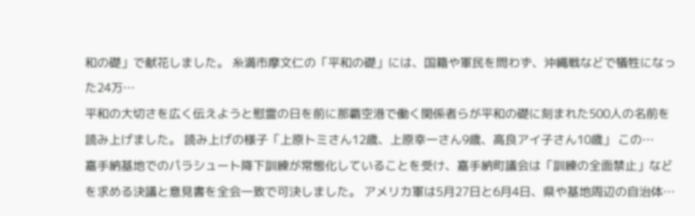和の礎」で献花しました。 糸満市摩文仁の「平和の礎」には、国籍や軍民を問わず、沖縄戦などで犠牲になった24万…
平和の大切さを広く伝えようと慰霊の日を前に那覇空港で働く関係者らが平和の礎に刻まれた500人の名前を読み上げました。 読み上げの様子「上原トミさん12歳、上原幸一さん9歳、高良アイ子さん10歳」 この…
嘉手納基地でのパラシュート降下訓練が常態化していることを受け、嘉手納町議会は「訓練の全面禁止」などを求める決議と意見書を全会一致で可決しました。 アメリカ軍は5月27日と6月4日、県や基地周辺の自治体…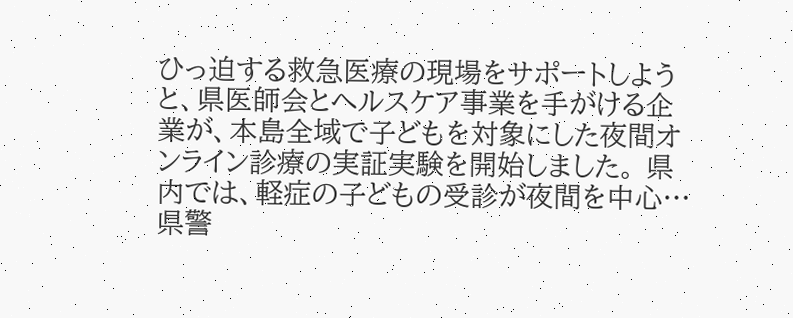ひっ迫する救急医療の現場をサポートしようと、県医師会とへルスケア事業を手がける企業が、本島全域で子どもを対象にした夜間オンライン診療の実証実験を開始しました。 県内では、軽症の子どもの受診が夜間を中心…
県警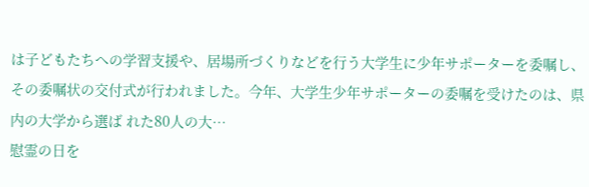は子どもたちへの学習支援や、居場所づくりなどを行う大学生に少年サポーターを委嘱し、その委嘱状の交付式が行われました。今年、大学生少年サポーターの委嘱を受けたのは、県内の大学から選ば れた80人の大…
慰霊の日を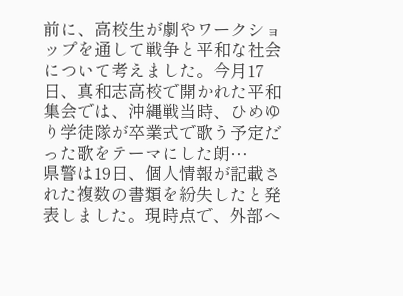前に、高校生が劇やワークショップを通して戦争と平和な社会について考えました。今月17日、真和志高校で開かれた平和集会では、沖縄戦当時、ひめゆり学徒隊が卒業式で歌う予定だった歌をテーマにした朗…
県警は19日、個人情報が記載された複数の書類を紛失したと発表しました。現時点で、外部へ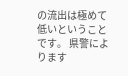の流出は極めて低いということです。 県警によります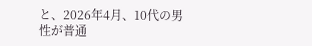と、2026年4月、10代の男性が普通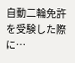自動二輪免許を受験した際に…